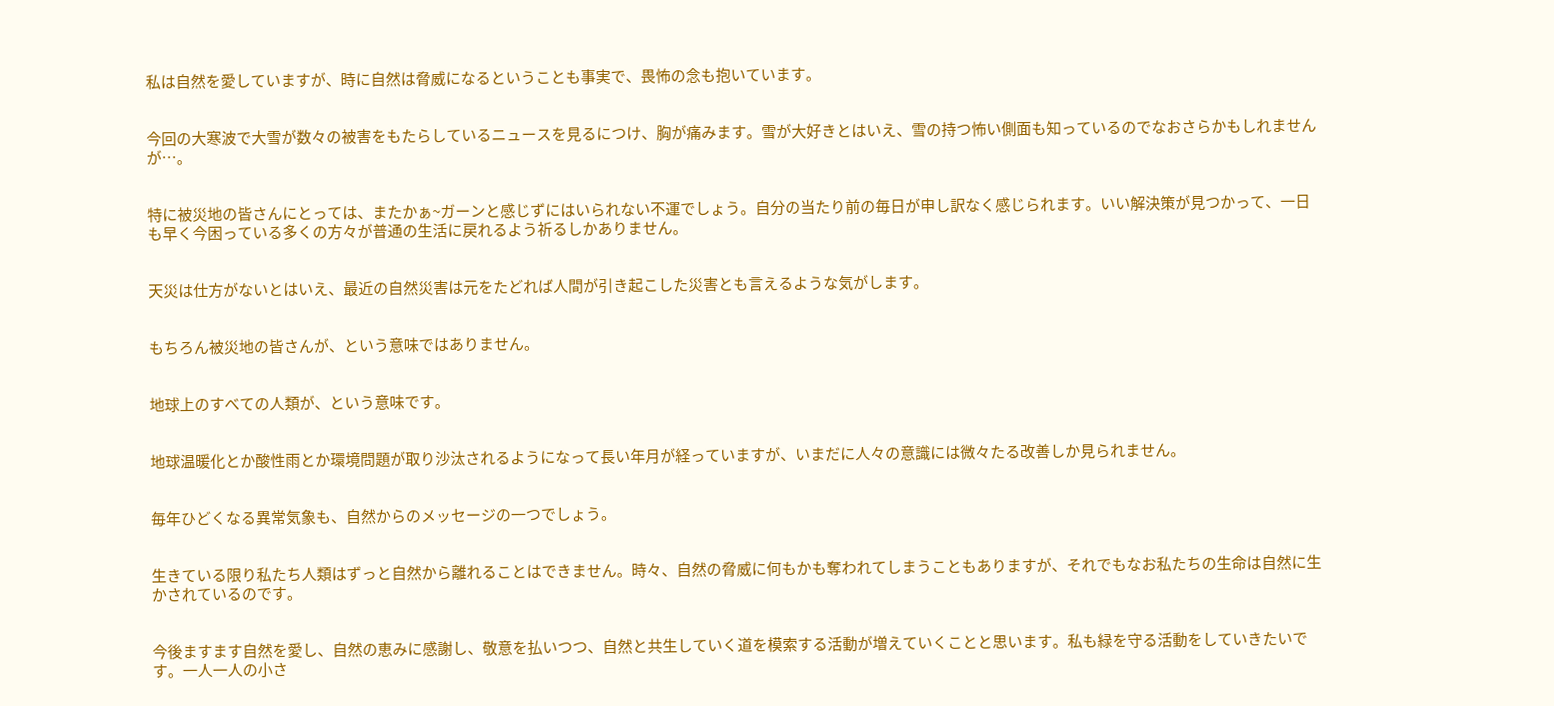私は自然を愛していますが、時に自然は脅威になるということも事実で、畏怖の念も抱いています。


今回の大寒波で大雪が数々の被害をもたらしているニュースを見るにつけ、胸が痛みます。雪が大好きとはいえ、雪の持つ怖い側面も知っているのでなおさらかもしれませんが…。


特に被災地の皆さんにとっては、またかぁ~ガーンと感じずにはいられない不運でしょう。自分の当たり前の毎日が申し訳なく感じられます。いい解決策が見つかって、一日も早く今困っている多くの方々が普通の生活に戻れるよう祈るしかありません。


天災は仕方がないとはいえ、最近の自然災害は元をたどれば人間が引き起こした災害とも言えるような気がします。


もちろん被災地の皆さんが、という意味ではありません。


地球上のすべての人類が、という意味です。


地球温暖化とか酸性雨とか環境問題が取り沙汰されるようになって長い年月が経っていますが、いまだに人々の意識には微々たる改善しか見られません。


毎年ひどくなる異常気象も、自然からのメッセージの一つでしょう。


生きている限り私たち人類はずっと自然から離れることはできません。時々、自然の脅威に何もかも奪われてしまうこともありますが、それでもなお私たちの生命は自然に生かされているのです。


今後ますます自然を愛し、自然の恵みに感謝し、敬意を払いつつ、自然と共生していく道を模索する活動が増えていくことと思います。私も緑を守る活動をしていきたいです。一人一人の小さ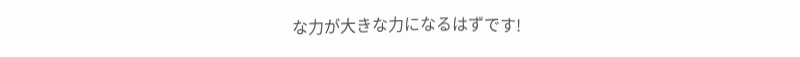な力が大きな力になるはずです!